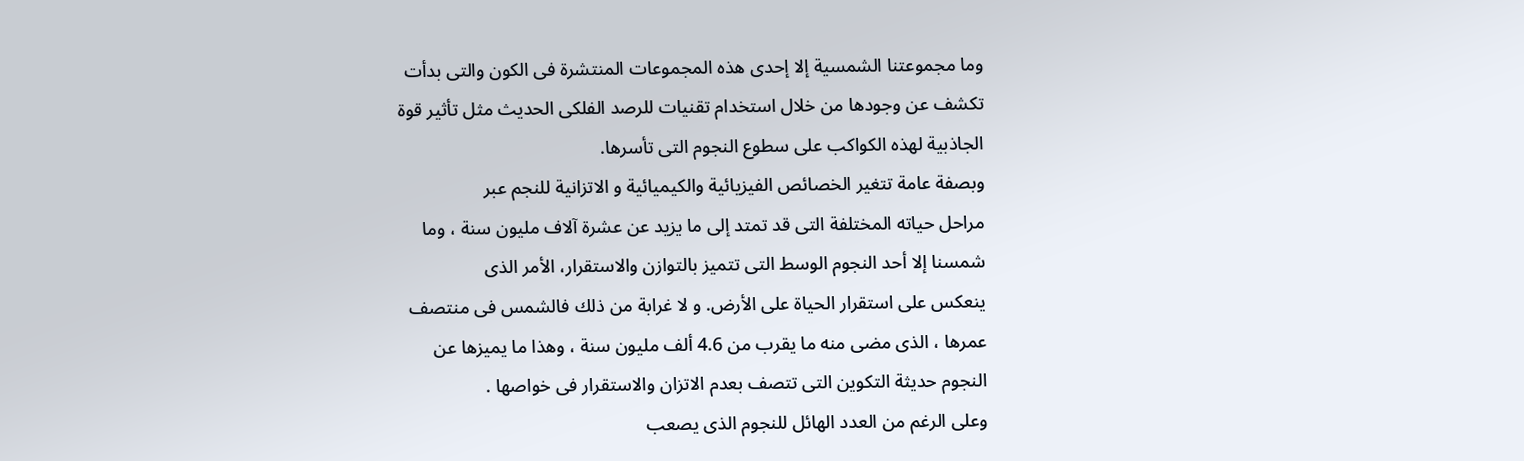وما مجموعتنا الشمسية إلا إحدى هذه المجموعات المنتشرة فى الكون والتى بدأت
تكشف عن وجودها من خلال استخدام تقنيات للرصد الفلكى الحديث مثل تأثير قوة
الجاذبية لهذه الكواكب على سطوع النجوم التى تأسرها.
وبصفة عامة تتغير الخصائص الفيزيائية والكيميائية و الاتزانية للنجم عبر
مراحل حياته المختلفة التى قد تمتد إلى ما يزيد عن عشرة آلاف مليون سنة ، وما
شمسنا إلا أحد النجوم الوسط التى تتميز بالتوازن والاستقرار، الأمر الذى
ينعكس على استقرار الحياة على الأرض. و لا غرابة من ذلك فالشمس فى منتصف
عمرها ، الذى مضى منه ما يقرب من 4.6 ألف مليون سنة ، وهذا ما يميزها عن
النجوم حديثة التكوين التى تتصف بعدم الاتزان والاستقرار فى خواصها .
وعلى الرغم من العدد الهائل للنجوم الذى يصعب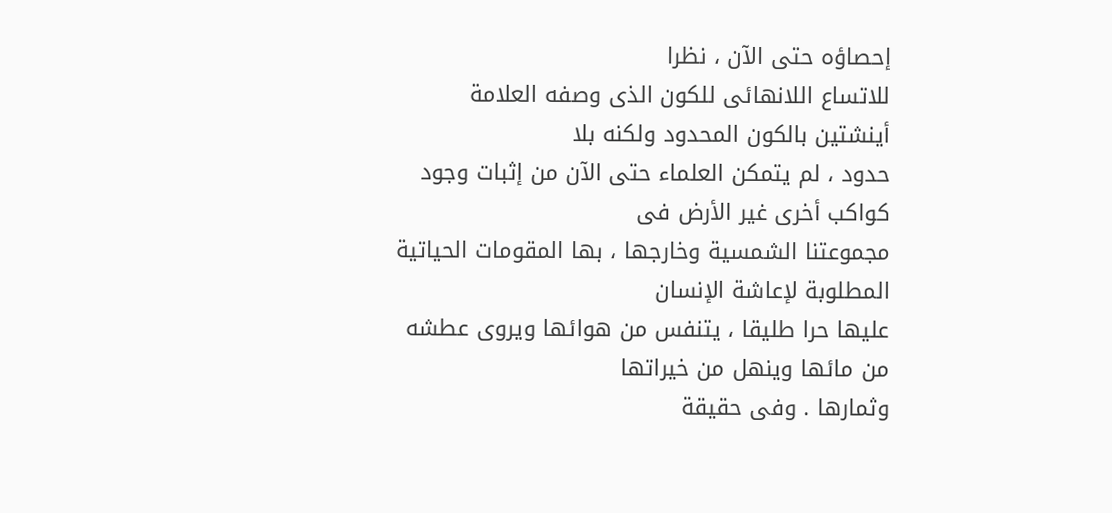إحصاؤه حتى الآن ، نظرا
للاتساع اللانهائى للكون الذى وصفه العلامة أينشتين بالكون المحدود ولكنه بلا
حدود ، لم يتمكن العلماء حتى الآن من إثبات وجود كواكب أخرى غير الأرض فى
مجموعتنا الشمسية وخارجها ، بها المقومات الحياتية المطلوبة لإعاشة الإنسان
عليها حرا طليقا ، يتنفس من هوائها ويروى عطشه من مائها وينهل من خيراتها
وثمارها . وفى حقيقة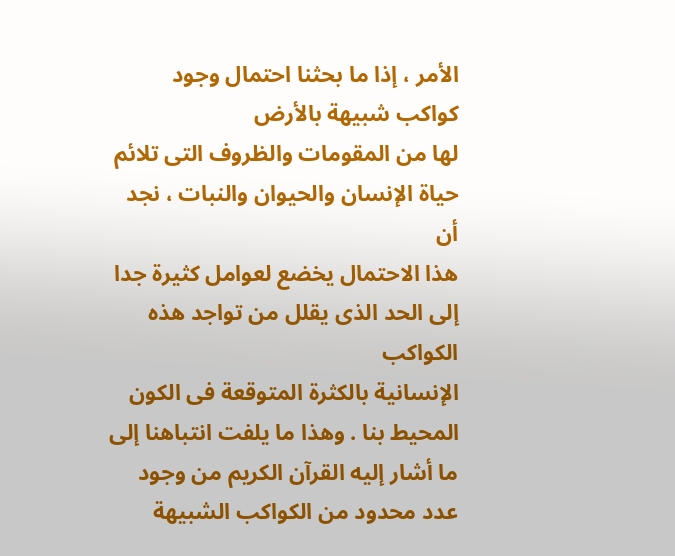الأمر ، إذا ما بحثنا احتمال وجود كواكب شبيهة بالأرض
لها من المقومات والظروف التى تلائم حياة الإنسان والحيوان والنبات ، نجد أن
هذا الاحتمال يخضع لعوامل كثيرة جدا إلى الحد الذى يقلل من تواجد هذه الكواكب
الإنسانية بالكثرة المتوقعة فى الكون المحيط بنا . وهذا ما يلفت انتباهنا إلى
ما أشار إليه القرآن الكريم من وجود عدد محدود من الكواكب الشبيهة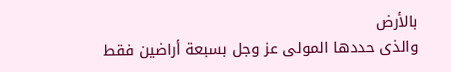بالأرض
والذى حددها المولى عز وجل بسبعة أراضين فقط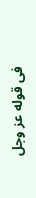فى قوله عز وجل